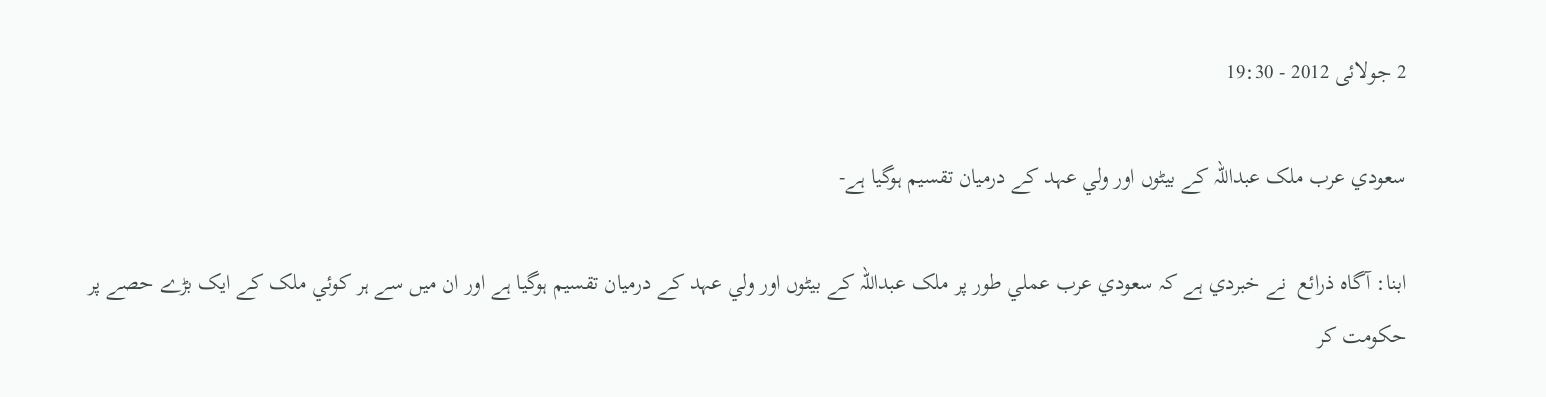2 جولائی 2012 - 19:30

سعودي عرب ملک عبداللہ کے بيٹوں اور ولي عہد کے درميان تقسيم ہوگيا ہے-

ابنا: آگاہ ذرائع  نے خبردي ہے کہ سعودي عرب عملي طور پر ملک عبداللہ کے بيٹوں اور ولي عہد کے درميان تقسيم ہوگيا ہے اور ان ميں سے ہر کوئي ملک کے ايک بڑے حصے پر حکومت کر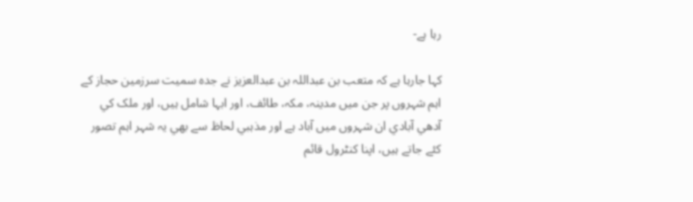رہا ہے-

کہا جارہا ہے کہ متعب بن عبداللہ بن عبدالعزيز نے جدہ سميت سرزمين حجاز کے اہم شہروں پر جن ميں مدينہ، مکہ، طائف، اور ابہا شامل ہيں، اور ملک کي  آدھي آبادي ان شہروں ميں آباد ہے اور مذہبي لحاظ سے بھي يہ شہر اہم تصور کئے جاتے ہيں، اپنا کنٹرول قائم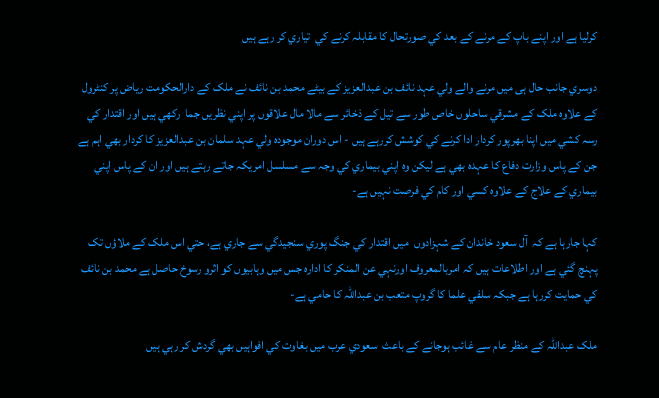کرليا ہے اور اپنے باپ کے مرنے کے بعد کي صورتحال کا مقابلہ کرنے کي  تياري کر رہے ہيں

دوسري جانب حال ہی ميں مرنے والے ولي عہد نائف بن عبدالعزيز کے بيٹے محمد بن نائف نے ملک کے دارالحکومت رياض پر کنٹرول کے علاوہ ملک کے مشرقي ساحلوں خاص طور سے تيل کے ذخائر سے مالا مال علاقوں پر اپني نظريں جما  رکھي ہيں اور اقتدار کي رسہ کشي ميں اپنا بھرپور کردار ادا کرنے کي کوشش کررہے ہيں - اس دوران موجودہ ولي عہد سلمان بن عبدالعزيز کا کردار بھي اہم ہے جن کے پاس وزارت دفاع کا عہدہ بھي ہے ليکن وہ اپني بيماري کي وجہ سے مسلسل امريکہ جاتے رہتے ہيں اور ان کے پاس اپني بيماري کے علاج کے علاوہ کسي اور کام کي فرصت نہيں ہے-

کہا جارہا ہے کہ  آل سعود خاندان کے شہزادوں  ميں اقتدار کي جنگ پوري سنجيدگي سے جاري ہے، حتي اس ملک کے ملاؤں تک پہنچ گئي ہے اور اطلاعات ہيں کہ امربالمعروف اورنہي عن المنکر کا ادارہ جس ميں وہابيوں کو اثرو رسوخ حاصل ہے محمد بن نائف کي حمايت کررہا ہے جبکہ سلفي علما کا گروپ متعب بن عبداللہ کا حامي ہے-

ملک عبداللہ کے منظر عام سے غائب ہوجانے کے باعث  سعودي عرب ميں بغاوت کي افواہيں بھي گردش کر رہي ہيں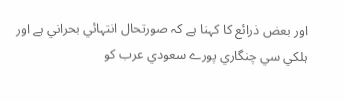اور بعض ذرائع کا کہنا ہے کہ صورتحال انتہائي بحراني ہے اور ہلکي سي چنگاري پورے سعودي عرب کو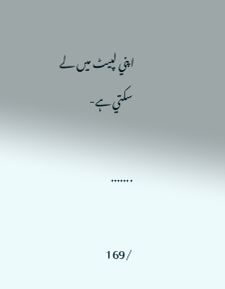اپني لپيٹ ميں لے سکتي ہے-

.......

/169